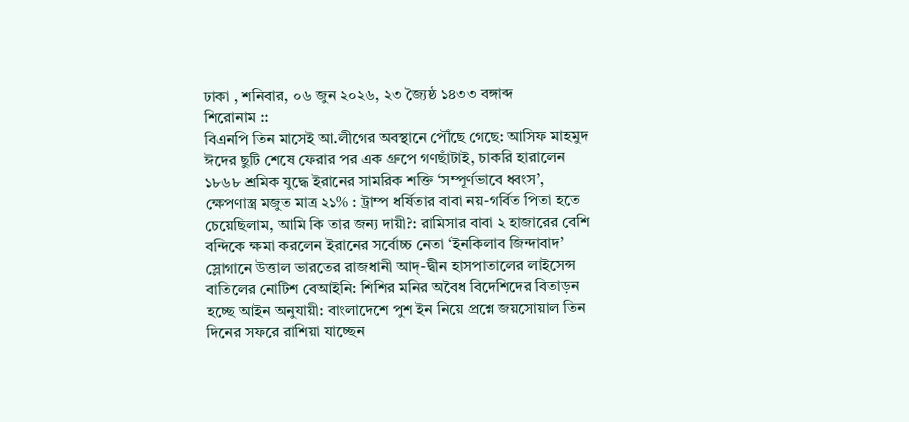ঢাকা , শনিবার, ০৬ জুন ২০২৬, ২৩ জ্যৈষ্ঠ ১৪৩৩ বঙ্গাব্দ
শিরোনাম ::
বিএনপি তিন মাসেই আ.লীগের অবস্থানে পৌঁছে গেছে: আসিফ মাহমুদ ঈদের ছুটি শেষে ফেরার পর এক গ্রুপে গণছাঁটাই, চাকরি হারালেন ১৮৬৮ শ্রমিক যুদ্ধে ইরানের সামরিক শক্তি ‘সম্পূর্ণভাবে ধ্বংস’, ক্ষেপণাস্ত্র মজুত মাত্র ২১% : ট্রাম্প ধর্ষিতার বাবা নয়-গর্বিত পিতা হতে চেয়েছিলাম, আমি কি তার জন্য দায়ী?: রামিসার বাবা ২ হাজারের বেশি বন্দিকে ক্ষমা করলেন ইরানের সর্বোচ্চ নেতা ‘ইনকিলাব জিন্দাবাদ’ স্লোগানে উত্তাল ভারতের রাজধানী আদ্-দ্বীন হাসপাতালের লাইসেন্স বাতিলের নোটিশ বেআইনি: শিশির মনির অবৈধ বিদেশিদের বিতাড়ন হচ্ছে আইন অনুযায়ী: বাংলাদেশে পুশ ইন নিয়ে প্রশ্নে জয়সোয়াল তিন দিনের সফরে রাশিয়া যাচ্ছেন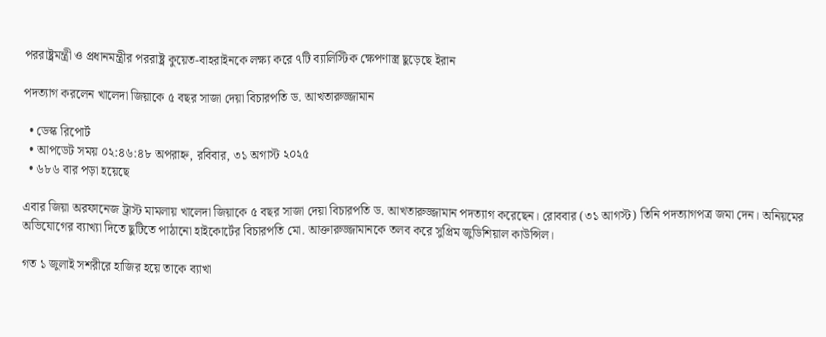পররাষ্ট্রমন্ত্রী ও প্রধানমন্ত্রীর পররাষ্ট্র কুয়েত-বাহরাইনকে লক্ষ্য করে ৭টি ব্যালিস্টিক ক্ষেপণাস্ত্র ছুড়েছে ইরান

পদত্যাগ করলেন খালেদা জিয়াকে ৫ বছর সাজা দেয়া বিচারপতি ড. আখতারুজ্জামান

  • ডেস্ক রিপোর্ট
  • আপডেট সময় ০২:৪৬:৪৮ অপরাহ্ন, রবিবার, ৩১ অগাস্ট ২০২৫
  • ৬৮৬ বার পড়া হয়েছে

এবার জিয়া অরফানেজ ট্রাস্ট মামলায় খালেদা জিয়াকে ৫ বছর সাজা দেয়া বিচারপতি ড. আখতারুজ্জামান পদত্যাগ করেছেন। রোববার (৩১ আগস্ট) তিনি পদত্যাগপত্র জমা দেন। অনিয়মের অভিযোগের ব্যাখ্যা দিতে ছুটিতে পাঠানো হাইকোর্টের বিচারপতি মো. আক্তারুজ্জামানকে তলব করে সুপ্রিম জুডিশিয়াল কাউন্সিল।

গত ১ জুলাই সশরীরে হাজির হয়ে তাকে ব্যাখা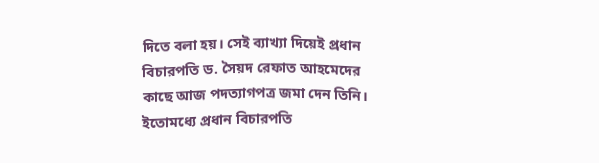দিতে বলা হয়। সেই ব্যাখ্যা দিয়েই প্রধান বিচারপতি ড. সৈয়দ রেফাত আহমেদের কাছে আজ পদত্যাগপত্র জমা দেন তিনি। ইতোমধ্যে প্রধান বিচারপতি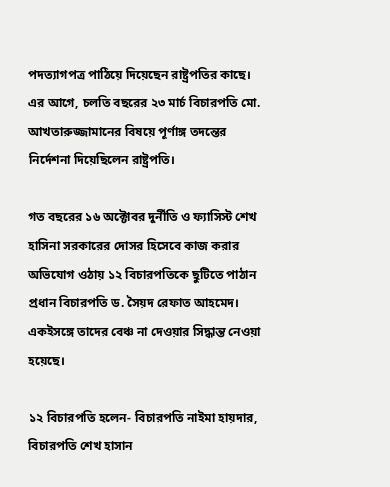পদত্যাগপত্র পাঠিয়ে দিয়েছেন রাষ্ট্রপতির কাছে। এর আগে, চলতি বছরের ২৩ মার্চ বিচারপতি মো. আখতারুজ্জামানের বিষয়ে পূর্ণাঙ্গ তদন্তের নির্দেশনা দিয়েছিলেন রাষ্ট্রপতি।

গত বছরের ১৬ অক্টোবর দুর্নীতি ও ফ্যাসিস্ট শেখ হাসিনা সরকারের দোসর হিসেবে কাজ করার অভিযোগ ওঠায় ১২ বিচারপতিকে ছুটিতে পাঠান প্রধান বিচারপতি ড. সৈয়দ রেফাত আহমেদ। একইসঙ্গে তাদের বেঞ্চ না দেওয়ার সিদ্ধান্ত নেওয়া হয়েছে।

১২ বিচারপতি হলেন- বিচারপতি নাইমা হায়দার, বিচারপতি শেখ হাসান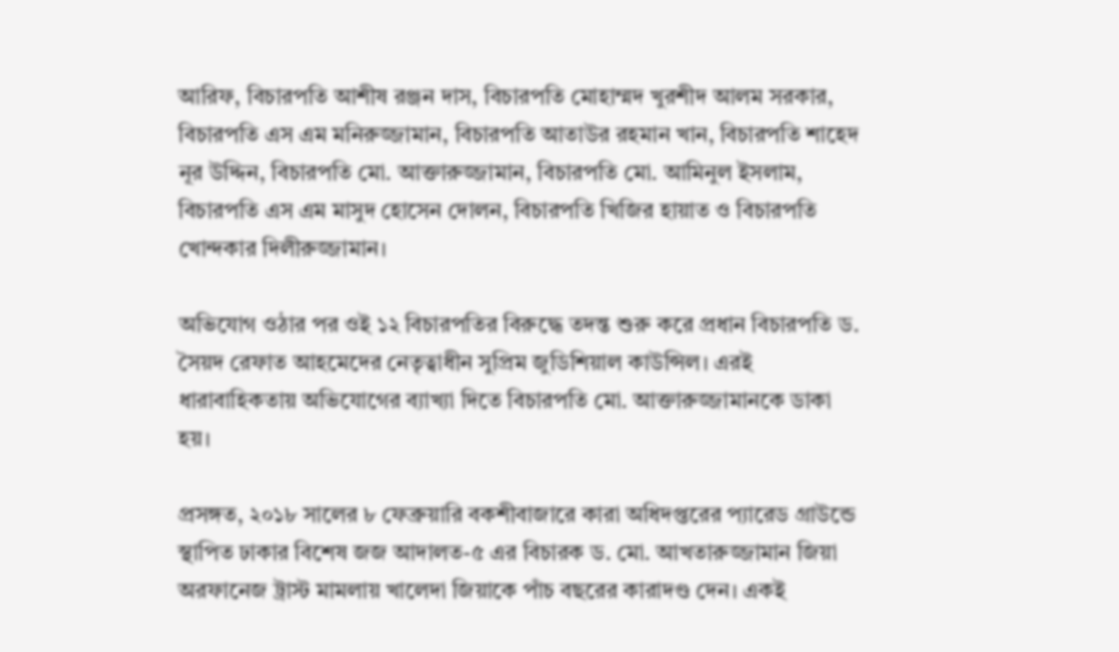আরিফ, বিচারপতি আশীষ রঞ্জন দাস, বিচারপতি মোহাম্মদ খুরশীদ আলম সরকার, বিচারপতি এস এম মনিরুজ্জামান, বিচারপতি আতাউর রহমান খান, বিচারপতি শাহেদ নূর উদ্দিন, বিচারপতি মো. আক্তারুজ্জামান, বিচারপতি মো. আমিনুল ইসলাম, বিচারপতি এস এম মাসুদ হোসেন দোলন, বিচারপতি খিজির হায়াত ও বিচারপতি খোন্দকার দিলীরুজ্জামান।

অভিযোগ ওঠার পর ওই ১২ বিচারপতির বিরুদ্ধে তদন্ত শুরু করে প্রধান বিচারপতি ড. সৈয়দ রেফাত আহমেদের নেতৃত্বাধীন সুপ্রিম জুডিশিয়াল কাউন্সিল। এরই ধারাবাহিকতায় অভিযোগের ব্যাখ্যা দিতে বিচারপতি মো. আক্তারুজ্জামানকে ডাকা হয়।

প্রসঙ্গত, ২০১৮ সালের ৮ ফেব্রুয়ারি বকশীবাজারে কারা অধিদপ্তরের প্যারেড গ্রাউন্ডে স্থাপিত ঢাকার বিশেষ জজ আদালত-৫ এর বিচারক ড. মো. আখতারুজ্জামান জিয়া অরফানেজ ট্রাস্ট মামলায় খালেদা জিয়াকে পাঁচ বছরের কারাদণ্ড দেন। একই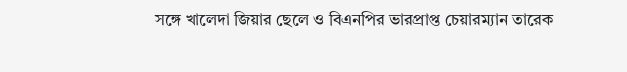সঙ্গে খালেদা জিয়ার ছেলে ও বিএনপির ভারপ্রাপ্ত চেয়ারম্যান তারেক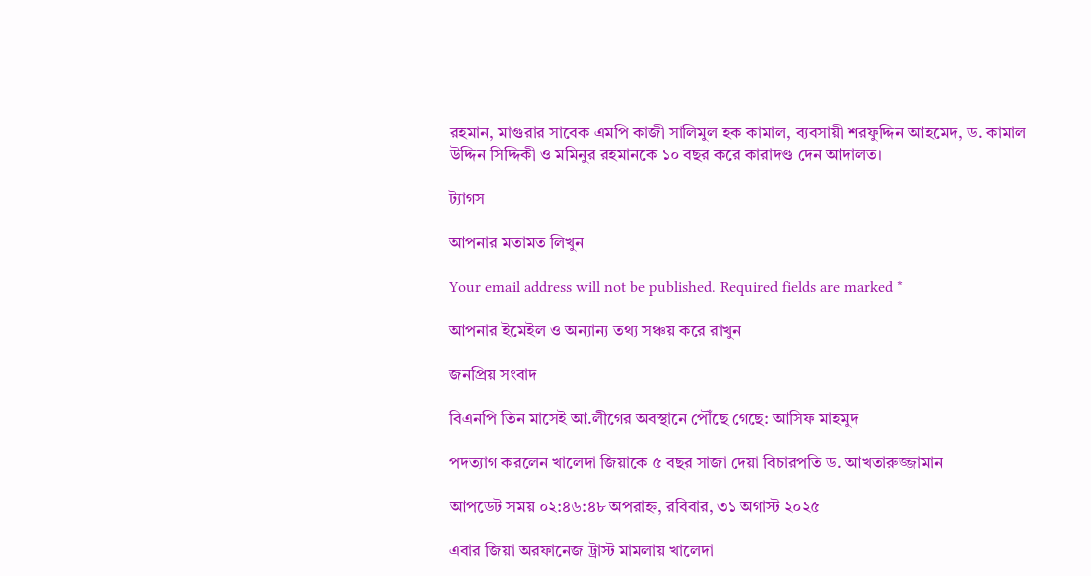রহমান, মাগুরার সাবেক এমপি কাজী সালিমুল হক কামাল, ব্যবসায়ী শরফুদ্দিন আহমেদ, ড. কামাল উদ্দিন সিদ্দিকী ও মমিনুর রহমানকে ১০ বছর করে কারাদণ্ড দেন আদালত।

ট্যাগস

আপনার মতামত লিখুন

Your email address will not be published. Required fields are marked *

আপনার ইমেইল ও অন্যান্য তথ্য সঞ্চয় করে রাখুন

জনপ্রিয় সংবাদ

বিএনপি তিন মাসেই আ.লীগের অবস্থানে পৌঁছে গেছে: আসিফ মাহমুদ

পদত্যাগ করলেন খালেদা জিয়াকে ৫ বছর সাজা দেয়া বিচারপতি ড. আখতারুজ্জামান

আপডেট সময় ০২:৪৬:৪৮ অপরাহ্ন, রবিবার, ৩১ অগাস্ট ২০২৫

এবার জিয়া অরফানেজ ট্রাস্ট মামলায় খালেদা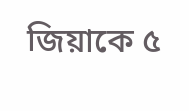জিয়াকে ৫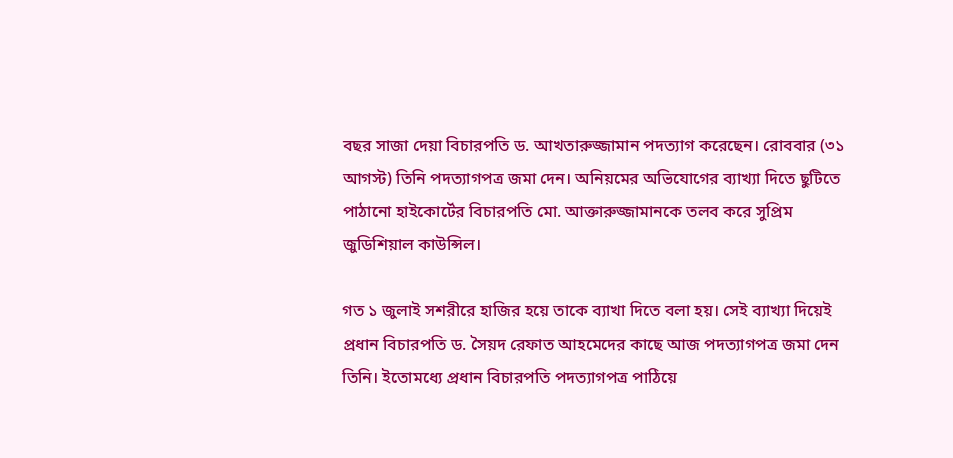বছর সাজা দেয়া বিচারপতি ড. আখতারুজ্জামান পদত্যাগ করেছেন। রোববার (৩১ আগস্ট) তিনি পদত্যাগপত্র জমা দেন। অনিয়মের অভিযোগের ব্যাখ্যা দিতে ছুটিতে পাঠানো হাইকোর্টের বিচারপতি মো. আক্তারুজ্জামানকে তলব করে সুপ্রিম জুডিশিয়াল কাউন্সিল।

গত ১ জুলাই সশরীরে হাজির হয়ে তাকে ব্যাখা দিতে বলা হয়। সেই ব্যাখ্যা দিয়েই প্রধান বিচারপতি ড. সৈয়দ রেফাত আহমেদের কাছে আজ পদত্যাগপত্র জমা দেন তিনি। ইতোমধ্যে প্রধান বিচারপতি পদত্যাগপত্র পাঠিয়ে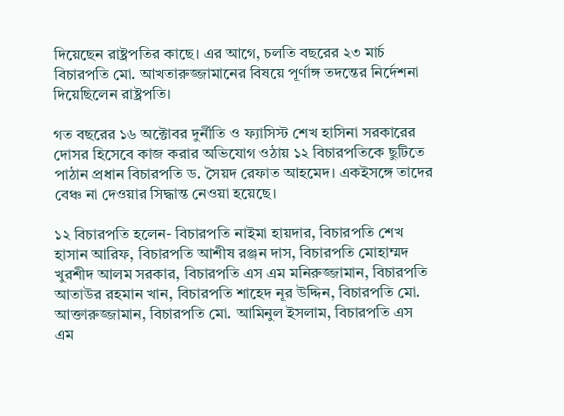দিয়েছেন রাষ্ট্রপতির কাছে। এর আগে, চলতি বছরের ২৩ মার্চ বিচারপতি মো. আখতারুজ্জামানের বিষয়ে পূর্ণাঙ্গ তদন্তের নির্দেশনা দিয়েছিলেন রাষ্ট্রপতি।

গত বছরের ১৬ অক্টোবর দুর্নীতি ও ফ্যাসিস্ট শেখ হাসিনা সরকারের দোসর হিসেবে কাজ করার অভিযোগ ওঠায় ১২ বিচারপতিকে ছুটিতে পাঠান প্রধান বিচারপতি ড. সৈয়দ রেফাত আহমেদ। একইসঙ্গে তাদের বেঞ্চ না দেওয়ার সিদ্ধান্ত নেওয়া হয়েছে।

১২ বিচারপতি হলেন- বিচারপতি নাইমা হায়দার, বিচারপতি শেখ হাসান আরিফ, বিচারপতি আশীষ রঞ্জন দাস, বিচারপতি মোহাম্মদ খুরশীদ আলম সরকার, বিচারপতি এস এম মনিরুজ্জামান, বিচারপতি আতাউর রহমান খান, বিচারপতি শাহেদ নূর উদ্দিন, বিচারপতি মো. আক্তারুজ্জামান, বিচারপতি মো. আমিনুল ইসলাম, বিচারপতি এস এম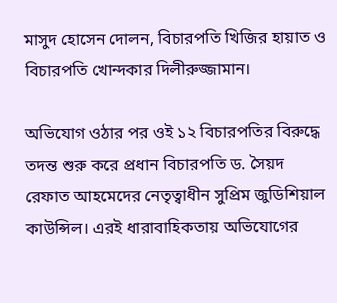মাসুদ হোসেন দোলন, বিচারপতি খিজির হায়াত ও বিচারপতি খোন্দকার দিলীরুজ্জামান।

অভিযোগ ওঠার পর ওই ১২ বিচারপতির বিরুদ্ধে তদন্ত শুরু করে প্রধান বিচারপতি ড. সৈয়দ রেফাত আহমেদের নেতৃত্বাধীন সুপ্রিম জুডিশিয়াল কাউন্সিল। এরই ধারাবাহিকতায় অভিযোগের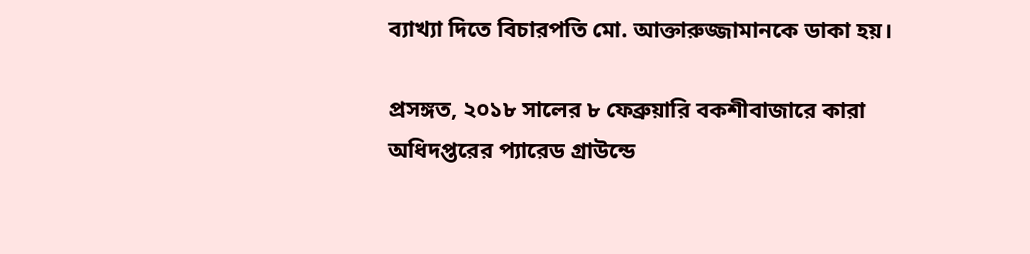ব্যাখ্যা দিতে বিচারপতি মো. আক্তারুজ্জামানকে ডাকা হয়।

প্রসঙ্গত, ২০১৮ সালের ৮ ফেব্রুয়ারি বকশীবাজারে কারা অধিদপ্তরের প্যারেড গ্রাউন্ডে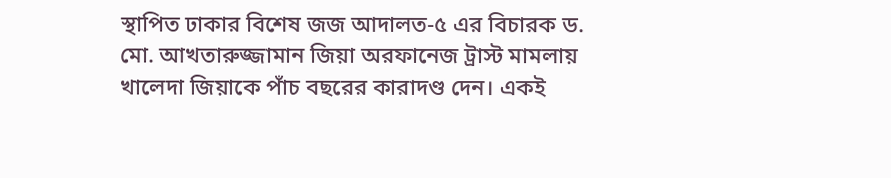স্থাপিত ঢাকার বিশেষ জজ আদালত-৫ এর বিচারক ড. মো. আখতারুজ্জামান জিয়া অরফানেজ ট্রাস্ট মামলায় খালেদা জিয়াকে পাঁচ বছরের কারাদণ্ড দেন। একই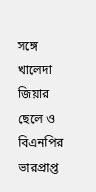সঙ্গে খালেদা জিয়ার ছেলে ও বিএনপির ভারপ্রাপ্ত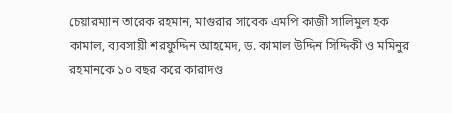চেয়ারম্যান তারেক রহমান, মাগুরার সাবেক এমপি কাজী সালিমুল হক কামাল, ব্যবসায়ী শরফুদ্দিন আহমেদ, ড. কামাল উদ্দিন সিদ্দিকী ও মমিনুর রহমানকে ১০ বছর করে কারাদণ্ড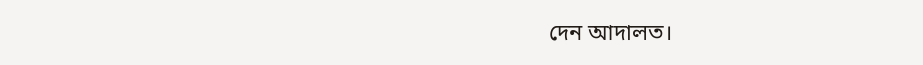দেন আদালত।